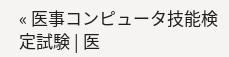« 医事コンピュータ技能検定試験 | 医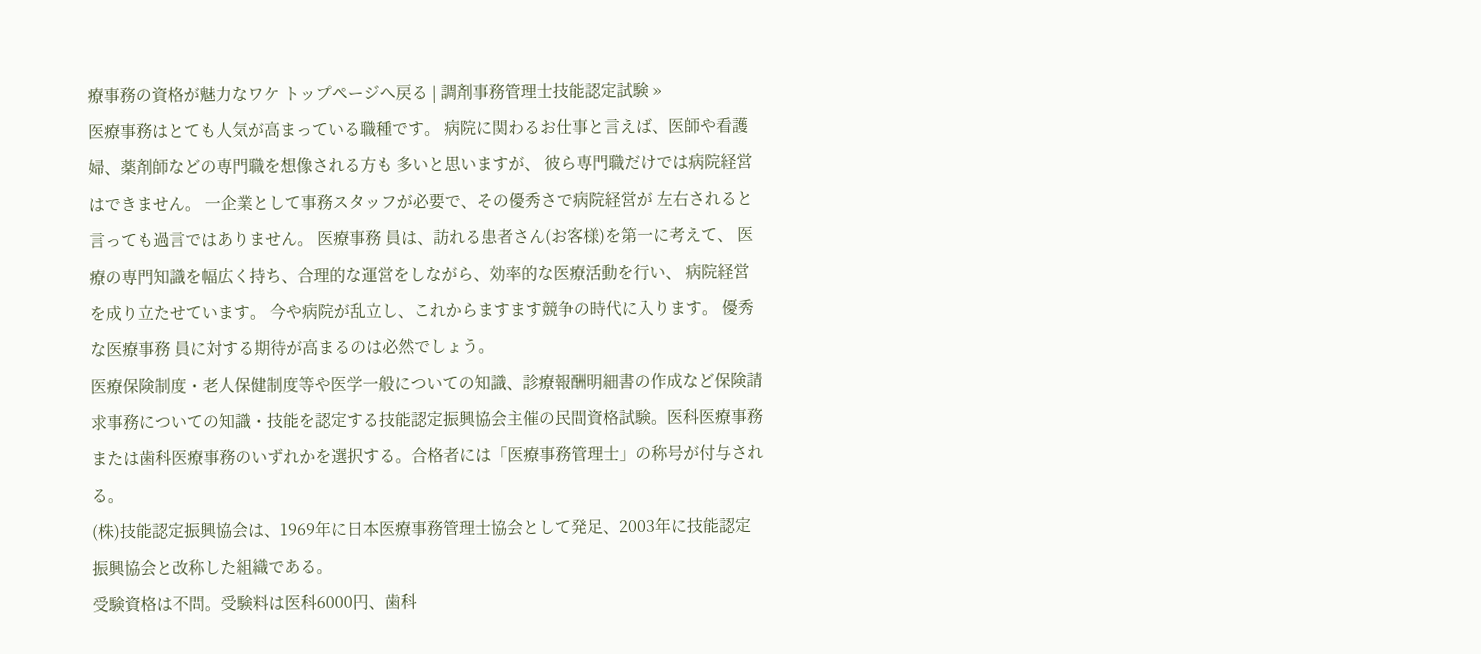療事務の資格が魅力なワケ トップページへ戻る | 調剤事務管理士技能認定試験 »
医療事務はとても人気が高まっている職種です。 病院に関わるお仕事と言えば、医師や看護婦、薬剤師などの専門職を想像される方も 多いと思いますが、 彼ら専門職だけでは病院経営はできません。 一企業として事務スタッフが必要で、その優秀さで病院経営が 左右されると言っても過言ではありません。 医療事務 員は、訪れる患者さん(お客様)を第一に考えて、 医療の専門知識を幅広く持ち、合理的な運営をしながら、効率的な医療活動を行い、 病院経営を成り立たせています。 今や病院が乱立し、これからますます競争の時代に入ります。 優秀な医療事務 員に対する期待が高まるのは必然でしょう。
医療保険制度・老人保健制度等や医学一般についての知識、診療報酬明細書の作成など保険請求事務についての知識・技能を認定する技能認定振興協会主催の民間資格試験。医科医療事務または歯科医療事務のいずれかを選択する。合格者には「医療事務管理士」の称号が付与される。
(株)技能認定振興協会は、1969年に日本医療事務管理士協会として発足、2003年に技能認定振興協会と改称した組織である。
受験資格は不問。受験料は医科6000円、歯科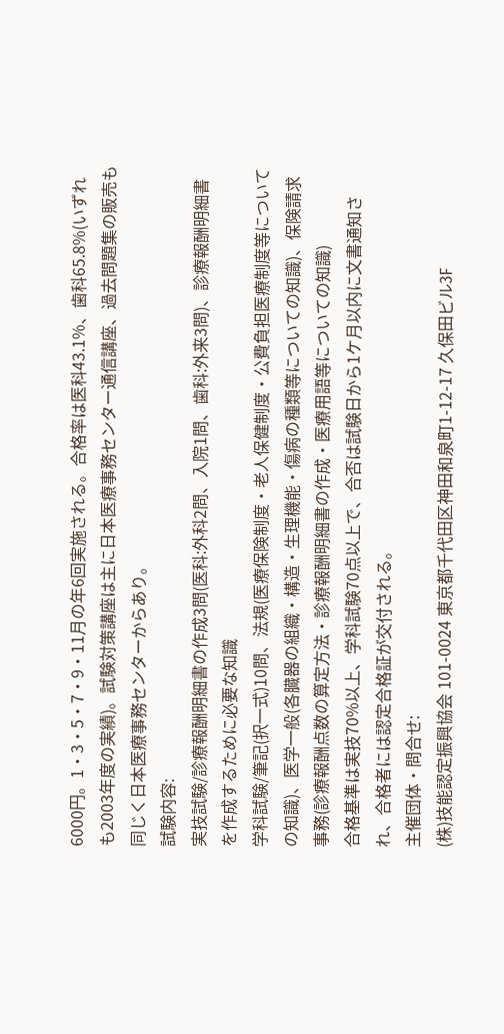6000円。1・3・5・7・9・11月の年6回実施される。合格率は医科43.1%、歯科65.8%(いずれも2003年度の実績)。試験対策講座は主に日本医療事務センター通信講座、過去問題集の販売も同じく日本医療事務センターからあり。
試験内容:
実技試験/診療報酬明細書の作成3問(医科:外科2問、入院1問、歯科:外来3問)、診療報酬明細書を作成するために必要な知識
学科試験/筆記(択一式)10問、法規(医療保険制度・老人保健制度・公費負担医療制度等についての知識)、医学一般(各臓器の組織・構造・生理機能・傷病の種類等についての知識)、保険請求事務(診療報酬点数の算定方法・診療報酬明細書の作成・医療用語等についての知識)
合格基準は実技70%以上、学科試験70点以上で、合否は試験日から1ケ月以内に文書通知され、合格者には認定合格証が交付される。
主催団体・問合せ:
(株)技能認定振興協会 101-0024 東京都千代田区神田和泉町1-12-17 久保田ビル3F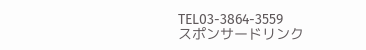TEL03-3864-3559
スポンサードリンク